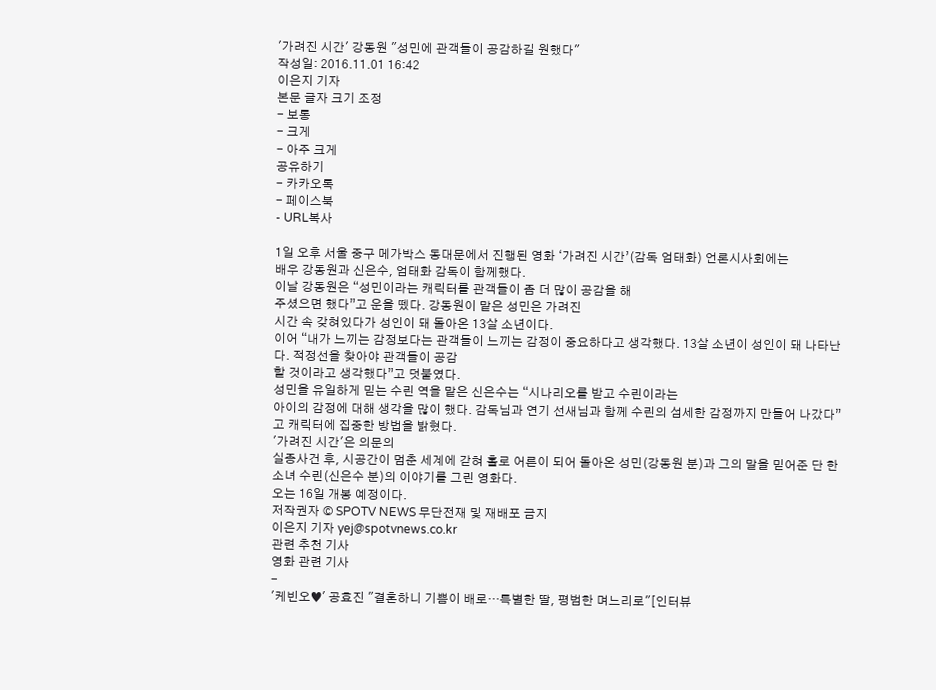'가려진 시간' 강동원 "성민에 관객들이 공감하길 원했다"
작성일: 2016.11.01 16:42
이은지 기자
본문 글자 크기 조정
- 보통
- 크게
- 아주 크게
공유하기
- 카카오톡
- 페이스북
- URL복사

1일 오후 서울 중구 메가박스 동대문에서 진행된 영화 ‘가려진 시간’(감독 엄태화) 언론시사회에는
배우 강동원과 신은수, 엄태화 감독이 함께했다.
이날 강동원은 “성민이라는 캐릭터를 관객들이 좀 더 많이 공감을 해
주셨으면 했다”고 운을 뗐다. 강동원이 맡은 성민은 가려진
시간 속 갖혀있다가 성인이 돼 돌아온 13살 소년이다.
이어 “내가 느끼는 감정보다는 관객들이 느끼는 감정이 중요하다고 생각했다. 13살 소년이 성인이 돼 나타난다. 적정선을 찾아야 관객들이 공감
할 것이라고 생각했다”고 덧붙였다.
성민을 유일하게 믿는 수린 역을 맡은 신은수는 “시나리오를 받고 수린이라는
아이의 감정에 대해 생각을 많이 했다. 감독님과 연기 선새님과 함께 수린의 섬세한 감정까지 만들어 나갔다”고 캐릭터에 집중한 방법을 밝혔다.
'가려진 시간'은 의문의
실종사건 후, 시공간이 멈춘 세계에 갇혀 홀로 어른이 되어 돌아온 성민(강동원 분)과 그의 말을 믿어준 단 한 소녀 수린(신은수 분)의 이야기를 그린 영화다.
오는 16일 개봉 예정이다.
저작권자 © SPOTV NEWS 무단전재 및 재배포 금지
이은지 기자 yej@spotvnews.co.kr
관련 추천 기사
영화 관련 기사
-
'케빈오♥' 공효진 "결혼하니 기쁨이 배로…특별한 딸, 평범한 며느리로"[인터뷰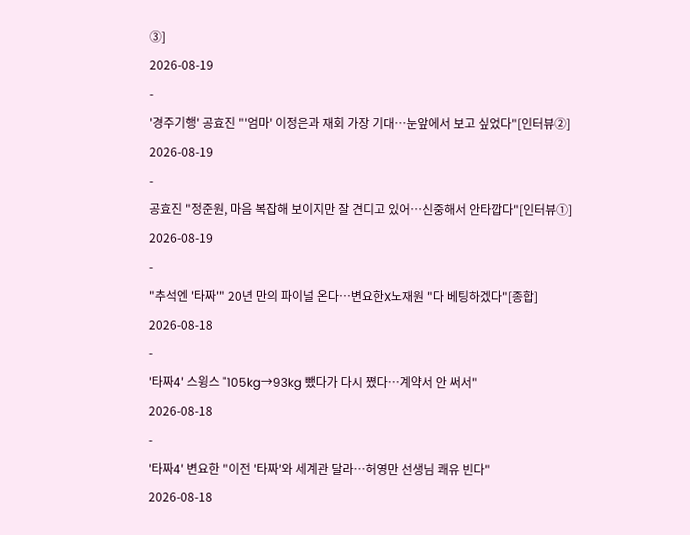③]
2026-08-19
-
'경주기행' 공효진 "'엄마' 이정은과 재회 가장 기대…눈앞에서 보고 싶었다"[인터뷰②]
2026-08-19
-
공효진 "정준원, 마음 복잡해 보이지만 잘 견디고 있어…신중해서 안타깝다"[인터뷰①]
2026-08-19
-
"추석엔 '타짜'" 20년 만의 파이널 온다…변요한X노재원 "다 베팅하겠다"[종합]
2026-08-18
-
'타짜4' 스윙스 "105kg→93kg 뺐다가 다시 쪘다…계약서 안 써서"
2026-08-18
-
'타짜4' 변요한 "이전 '타짜'와 세계관 달라…허영만 선생님 쾌유 빈다"
2026-08-18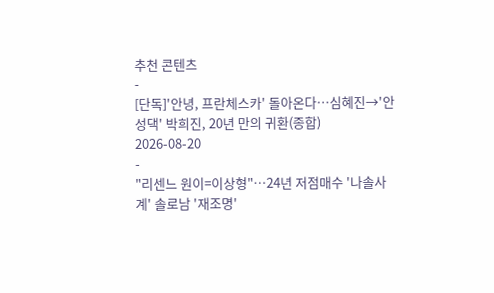추천 콘텐츠
-
[단독]'안녕, 프란체스카' 돌아온다…심혜진→'안성댁' 박희진, 20년 만의 귀환(종합)
2026-08-20
-
"리센느 원이=이상형"…24년 저점매수 '나솔사계' 솔로남 '재조명'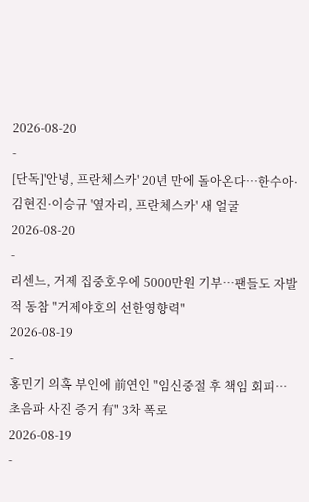2026-08-20
-
[단독]'안녕, 프란체스카' 20년 만에 돌아온다…한수아·김현진·이승규 '옆자리, 프란체스카' 새 얼굴
2026-08-20
-
리센느, 거제 집중호우에 5000만원 기부…팬들도 자발적 동참 "거제야호의 선한영향력"
2026-08-19
-
홍민기 의혹 부인에 前연인 "임신중절 후 책임 회피…초음파 사진 증거 有" 3차 폭로
2026-08-19
-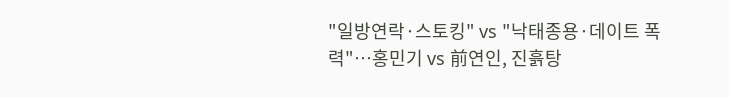"일방연락·스토킹" vs "낙태종용·데이트 폭력"…홍민기 vs 前연인, 진흙탕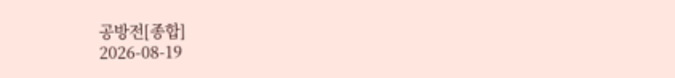공방전[종합]
2026-08-19